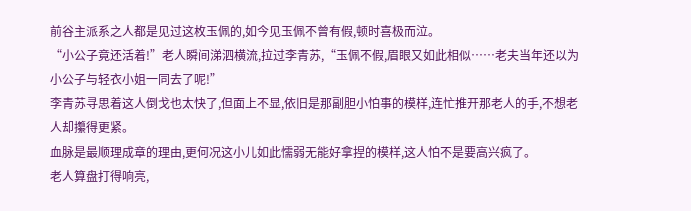前谷主派系之人都是见过这枚玉佩的,如今见玉佩不曾有假,顿时喜极而泣。
“小公子竟还活着!”老人瞬间涕泗横流,拉过李青苏,“玉佩不假,眉眼又如此相似……老夫当年还以为小公子与轻衣小姐一同去了呢!”
李青苏寻思着这人倒戈也太快了,但面上不显,依旧是那副胆小怕事的模样,连忙推开那老人的手,不想老人却攥得更紧。
血脉是最顺理成章的理由,更何况这小儿如此懦弱无能好拿捏的模样,这人怕不是要高兴疯了。
老人算盘打得响亮,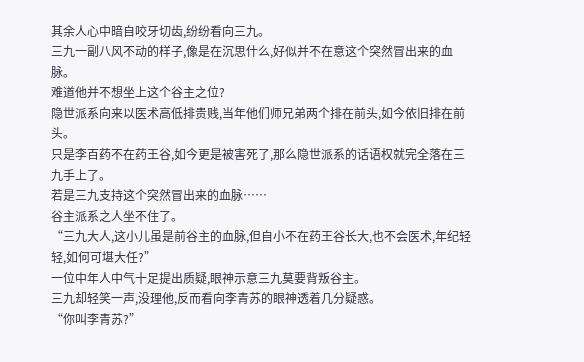其余人心中暗自咬牙切齿,纷纷看向三九。
三九一副八风不动的样子,像是在沉思什么,好似并不在意这个突然冒出来的血脉。
难道他并不想坐上这个谷主之位?
隐世派系向来以医术高低排贵贱,当年他们师兄弟两个排在前头,如今依旧排在前头。
只是李百药不在药王谷,如今更是被害死了,那么隐世派系的话语权就完全落在三九手上了。
若是三九支持这个突然冒出来的血脉……
谷主派系之人坐不住了。
“三九大人,这小儿虽是前谷主的血脉,但自小不在药王谷长大,也不会医术,年纪轻轻,如何可堪大任?”
一位中年人中气十足提出质疑,眼神示意三九莫要背叛谷主。
三九却轻笑一声,没理他,反而看向李青苏的眼神透着几分疑惑。
“你叫李青苏?”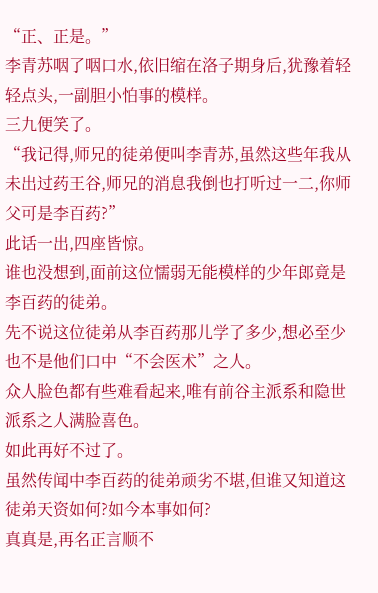“正、正是。”
李青苏咽了咽口水,依旧缩在洛子期身后,犹豫着轻轻点头,一副胆小怕事的模样。
三九便笑了。
“我记得,师兄的徒弟便叫李青苏,虽然这些年我从未出过药王谷,师兄的消息我倒也打听过一二,你师父可是李百药?”
此话一出,四座皆惊。
谁也没想到,面前这位懦弱无能模样的少年郎竟是李百药的徒弟。
先不说这位徒弟从李百药那儿学了多少,想必至少也不是他们口中“不会医术”之人。
众人脸色都有些难看起来,唯有前谷主派系和隐世派系之人满脸喜色。
如此再好不过了。
虽然传闻中李百药的徒弟顽劣不堪,但谁又知道这徒弟天资如何?如今本事如何?
真真是,再名正言顺不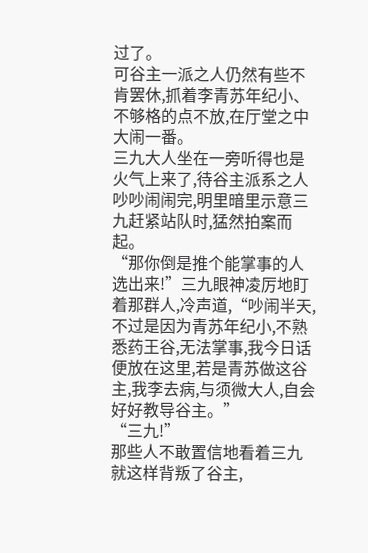过了。
可谷主一派之人仍然有些不肯罢休,抓着李青苏年纪小、不够格的点不放,在厅堂之中大闹一番。
三九大人坐在一旁听得也是火气上来了,待谷主派系之人吵吵闹闹完,明里暗里示意三九赶紧站队时,猛然拍案而起。
“那你倒是推个能掌事的人选出来!”三九眼神凌厉地盯着那群人,冷声道,“吵闹半天,不过是因为青苏年纪小,不熟悉药王谷,无法掌事,我今日话便放在这里,若是青苏做这谷主,我李去病,与须微大人,自会好好教导谷主。”
“三九!”
那些人不敢置信地看着三九就这样背叛了谷主,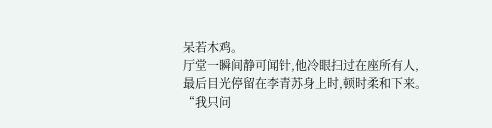呆若木鸡。
厅堂一瞬间静可闻针,他冷眼扫过在座所有人,最后目光停留在李青苏身上时,顿时柔和下来。
“我只问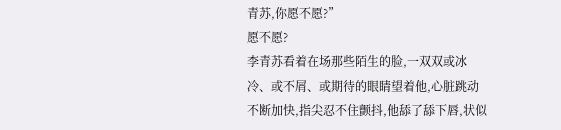青苏,你愿不愿?”
愿不愿?
李青苏看着在场那些陌生的脸,一双双或冰冷、或不屑、或期待的眼睛望着他,心脏跳动不断加快,指尖忍不住颤抖,他舔了舔下唇,状似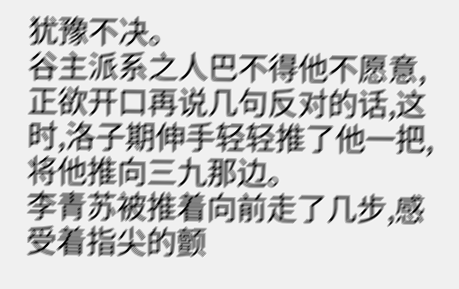犹豫不决。
谷主派系之人巴不得他不愿意,正欲开口再说几句反对的话,这时,洛子期伸手轻轻推了他一把,将他推向三九那边。
李青苏被推着向前走了几步,感受着指尖的颤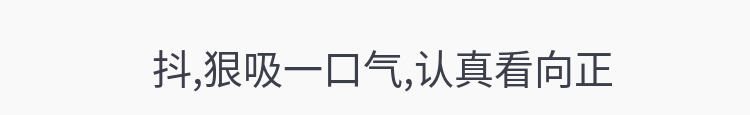抖,狠吸一口气,认真看向正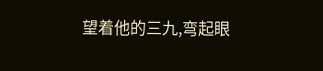望着他的三九,弯起眼